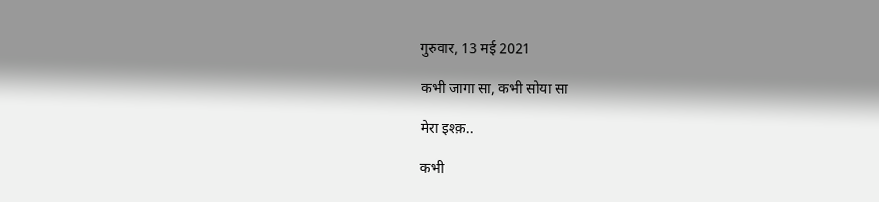गुरुवार, 13 मई 2021

कभी जागा सा, कभी सोया सा

मेरा इश्क़..

कभी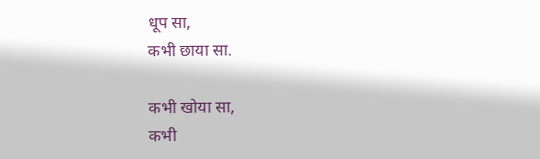धूप सा,
कभी छाया सा.

कभी खोया सा,
कभी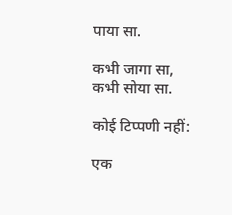पाया सा.

कभी जागा सा,
कभी सोया सा.

कोई टिप्पणी नहीं:

एक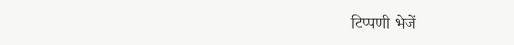टिप्पणी भेजें